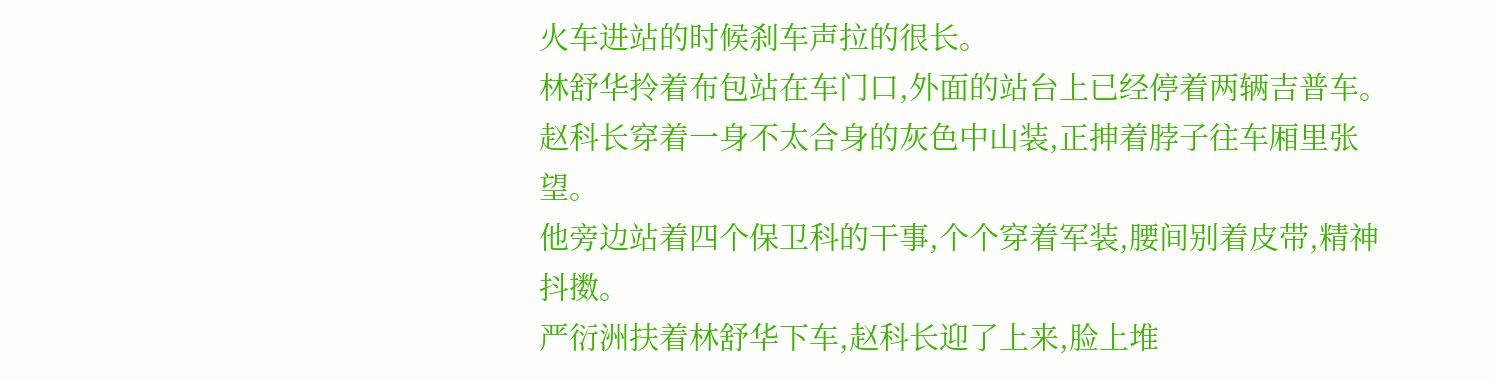火车进站的时候刹车声拉的很长。
林舒华拎着布包站在车门口,外面的站台上已经停着两辆吉普车。
赵科长穿着一身不太合身的灰色中山装,正抻着脖子往车厢里张望。
他旁边站着四个保卫科的干事,个个穿着军装,腰间别着皮带,精神抖擞。
严衍洲扶着林舒华下车,赵科长迎了上来,脸上堆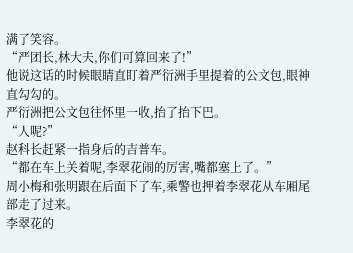满了笑容。
“严团长,林大夫,你们可算回来了!”
他说这话的时候眼睛直盯着严衍洲手里提着的公文包,眼神直勾勾的。
严衍洲把公文包往怀里一收,抬了抬下巴。
“人呢?”
赵科长赶紧一指身后的吉普车。
“都在车上关着呢,李翠花闹的厉害,嘴都塞上了。”
周小梅和张明跟在后面下了车,乘警也押着李翠花从车厢尾部走了过来。
李翠花的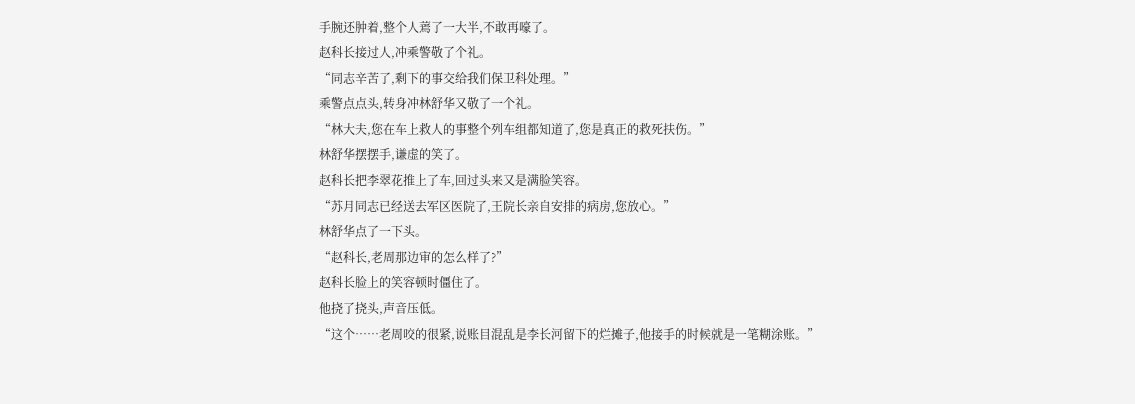手腕还肿着,整个人蔫了一大半,不敢再嚎了。
赵科长接过人,冲乘警敬了个礼。
“同志辛苦了,剩下的事交给我们保卫科处理。”
乘警点点头,转身冲林舒华又敬了一个礼。
“林大夫,您在车上救人的事整个列车组都知道了,您是真正的救死扶伤。”
林舒华摆摆手,谦虚的笑了。
赵科长把李翠花推上了车,回过头来又是满脸笑容。
“苏月同志已经送去军区医院了,王院长亲自安排的病房,您放心。”
林舒华点了一下头。
“赵科长,老周那边审的怎么样了?”
赵科长脸上的笑容顿时僵住了。
他挠了挠头,声音压低。
“这个……老周咬的很紧,说账目混乱是李长河留下的烂摊子,他接手的时候就是一笔糊涂账。”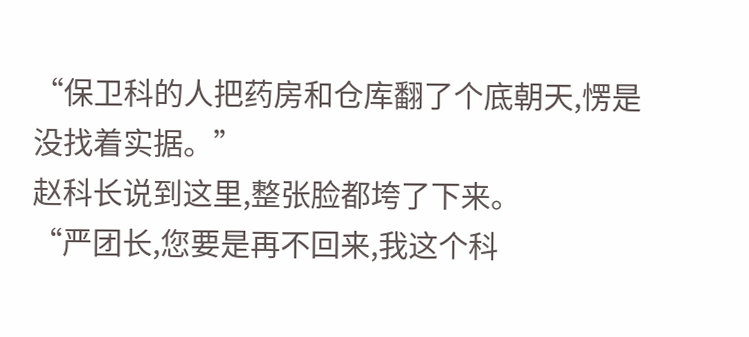“保卫科的人把药房和仓库翻了个底朝天,愣是没找着实据。”
赵科长说到这里,整张脸都垮了下来。
“严团长,您要是再不回来,我这个科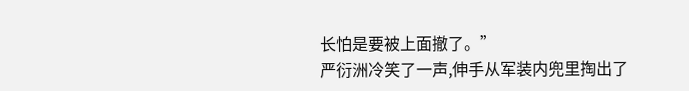长怕是要被上面撤了。”
严衍洲冷笑了一声,伸手从军装内兜里掏出了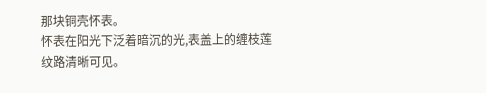那块铜壳怀表。
怀表在阳光下泛着暗沉的光,表盖上的缠枝莲纹路清晰可见。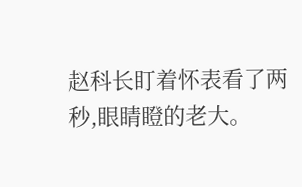赵科长盯着怀表看了两秒,眼睛瞪的老大。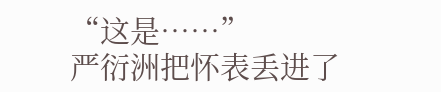“这是……”
严衍洲把怀表丢进了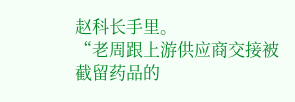赵科长手里。
“老周跟上游供应商交接被截留药品的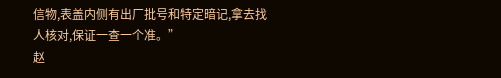信物,表盖内侧有出厂批号和特定暗记,拿去找人核对,保证一查一个准。”
赵